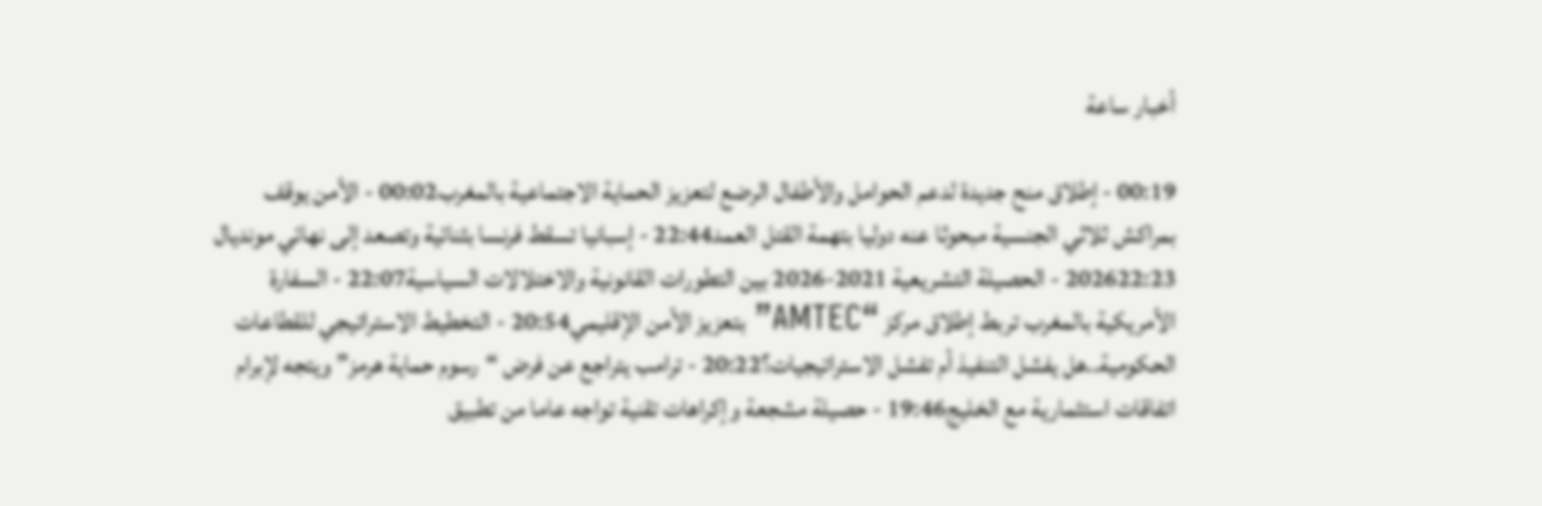أخبار ساعة

00:19 - إطلاق منح جديدة لدعم الحوامل والأطفال الرضع لتعزيز الحماية الاجتماعية بالمغرب00:02 - الأمن يوقف بمراكش ثلاثي الجنسية مبحوثا عنه دوليا بتهمة القتل العمد22:44 - إسبانيا تسقط فرنسا بثنائية وتصعد إلى نهائي مونديال 202622:23 - الحصيلة التشريعية 2021-2026 بين التطورات القانونية والاختلالات السياسية22:07 - السفارة الأمريكية بالمغرب تربط إطلاق مركز “AMTEC” بتعزيز الأمن الإقليمي20:54 - التخطيط الاستراتيجي للقطاعات الحكومية..هل يفشل التنفيذ أم تفشل الاستراتيجيات؟20:22 - ترامب يتراجع عن فرض “رسوم حماية هرمز” ويتجه لإبرام اتفاقات استثمارية مع الخليج19:46 - حصيلة مشجعة وإكراهات تقنية تواجه عاما من تطبيق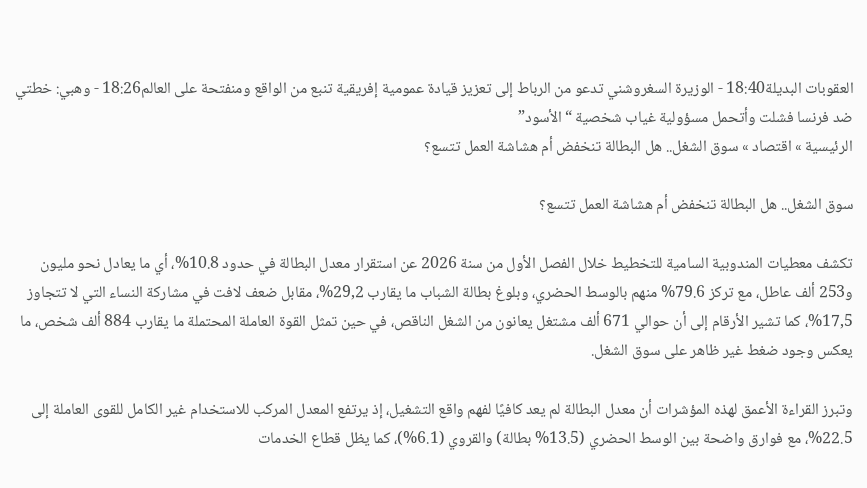العقوبات البديلة18:40 - الوزيرة السغروشني تدعو من الرباط إلى تعزيز قيادة عمومية إفريقية تنبع من الواقع ومنفتحة على العالم18:26 - وهبي: خطتي ضد فرنسا فشلت وأتحمل مسؤولية غياب شخصية “الأسود”
الرئيسية » اقتصاد » سوق الشغل.. هل البطالة تنخفض أم هشاشة العمل تتسع؟

سوق الشغل.. هل البطالة تنخفض أم هشاشة العمل تتسع؟

تكشف معطيات المندوبية السامية للتخطيط خلال الفصل الأول من سنة 2026 عن استقرار معدل البطالة في حدود 10.8%، أي ما يعادل نحو مليون و253 ألف عاطل، مع تركز 79.6% منهم بالوسط الحضري، وبلوغ بطالة الشباب ما يقارب 29,2%، مقابل ضعف لافت في مشاركة النساء التي لا تتجاوز 17,5%، كما تشير الأرقام إلى أن حوالي 671 ألف مشتغل يعانون من الشغل الناقص، في حين تمثل القوة العاملة المحتملة ما يقارب 884 ألف شخص، ما يعكس وجود ضغط غير ظاهر على سوق الشغل.

وتبرز القراءة الأعمق لهذه المؤشرات أن معدل البطالة لم يعد كافيًا لفهم واقع التشغيل، إذ يرتفع المعدل المركب للاستخدام غير الكامل للقوى العاملة إلى 22.5%، مع فوارق واضحة بين الوسط الحضري (13.5% بطالة) والقروي (6.1%)، كما يظل قطاع الخدمات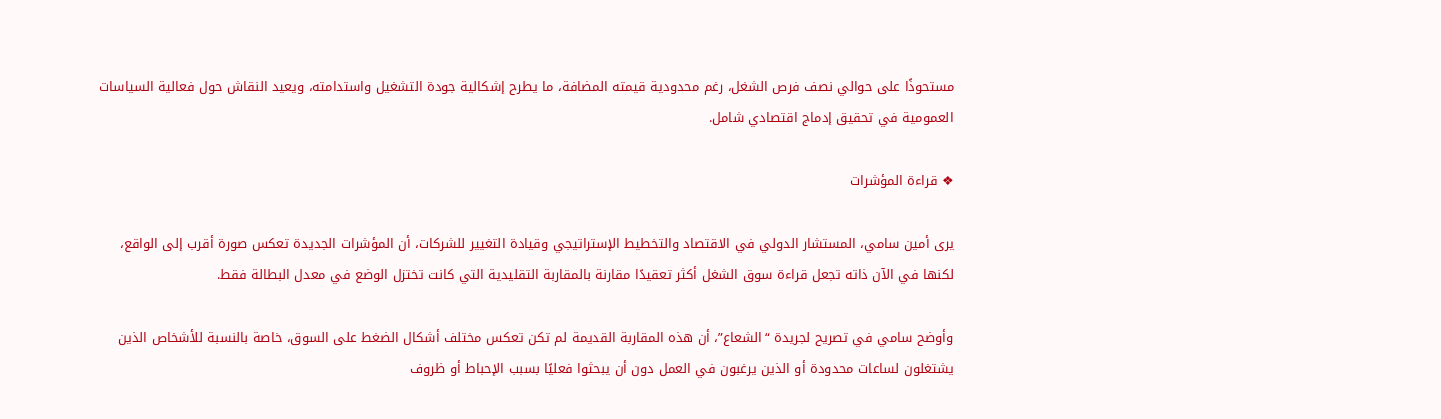مستحوذًا على حوالي نصف فرص الشغل، رغم محدودية قيمته المضافة، ما يطرح إشكالية جودة التشغيل واستدامته، ويعيد النقاش حول فعالية السياسات العمومية في تحقيق إدماج اقتصادي شامل.

❖ قراءة المؤشرات

يرى أمين سامي، المستشار الدولي في الاقتصاد والتخطيط الإستراتيجي وقيادة التغيير للشركات، أن المؤشرات الجديدة تعكس صورة أقرب إلى الواقع، لكنها في الآن ذاته تجعل قراءة سوق الشغل أكثر تعقيدًا مقارنة بالمقاربة التقليدية التي كانت تختزل الوضع في معدل البطالة فقط.

وأوضح سامي في تصريح لجريدة “الشعاع”، أن هذه المقاربة القديمة لم تكن تعكس مختلف أشكال الضغط على السوق، خاصة بالنسبة للأشخاص الذين يشتغلون لساعات محدودة أو الذين يرغبون في العمل دون أن يبحثوا فعليًا بسبب الإحباط أو ظروف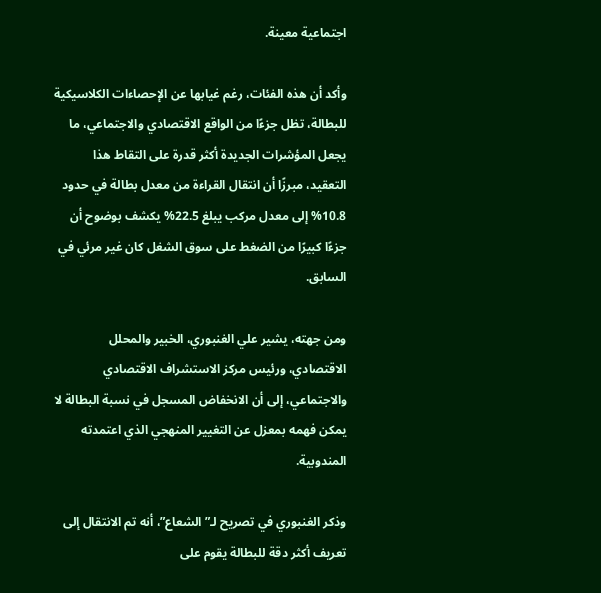اجتماعية معينة.

وأكد أن هذه الفئات، رغم غيابها عن الإحصاءات الكلاسيكية للبطالة، تظل جزءًا من الواقع الاقتصادي والاجتماعي، ما يجعل المؤشرات الجديدة أكثر قدرة على التقاط هذا التعقيد، مبرزًا أن انتقال القراءة من معدل بطالة في حدود 10.8% إلى معدل مركب يبلغ 22.5% يكشف بوضوح أن جزءًا كبيرًا من الضغط على سوق الشغل كان غير مرئي في السابق.

ومن جهته، يشير علي الغنبوري، الخبير والمحلل الاقتصادي، ورئيس مركز الاستشراف الاقتصادي والاجتماعي، إلى أن الانخفاض المسجل في نسبة البطالة لا يمكن فهمه بمعزل عن التغيير المنهجي الذي اعتمدته المندوبية.

وذكر الغنبوري في تصريح لـ”الشعاع”، أنه تم الانتقال إلى تعريف أكثر دقة للبطالة يقوم على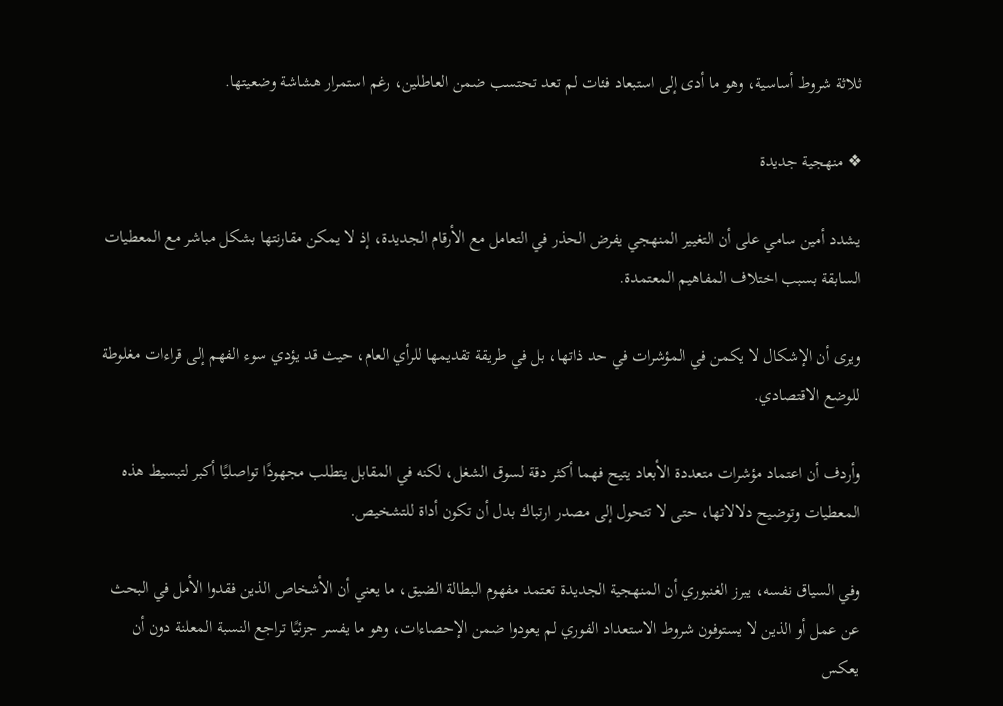ثلاثة شروط أساسية، وهو ما أدى إلى استبعاد فئات لم تعد تحتسب ضمن العاطلين، رغم استمرار هشاشة وضعيتها.

❖ منهجية جديدة

يشدد أمين سامي على أن التغيير المنهجي يفرض الحذر في التعامل مع الأرقام الجديدة، إذ لا يمكن مقارنتها بشكل مباشر مع المعطيات السابقة بسبب اختلاف المفاهيم المعتمدة.

ويرى أن الإشكال لا يكمن في المؤشرات في حد ذاتها، بل في طريقة تقديمها للرأي العام، حيث قد يؤدي سوء الفهم إلى قراءات مغلوطة للوضع الاقتصادي.

وأردف أن اعتماد مؤشرات متعددة الأبعاد يتيح فهما أكثر دقة لسوق الشغل، لكنه في المقابل يتطلب مجهودًا تواصليًا أكبر لتبسيط هذه المعطيات وتوضيح دلالاتها، حتى لا تتحول إلى مصدر ارتباك بدل أن تكون أداة للتشخيص.

وفي السياق نفسه، يبرز الغنبوري أن المنهجية الجديدة تعتمد مفهوم البطالة الضيق، ما يعني أن الأشخاص الذين فقدوا الأمل في البحث عن عمل أو الذين لا يستوفون شروط الاستعداد الفوري لم يعودوا ضمن الإحصاءات، وهو ما يفسر جزئيًا تراجع النسبة المعلنة دون أن يعكس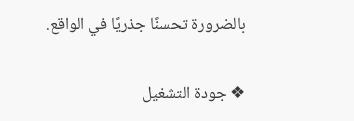بالضرورة تحسنًا جذريًا في الواقع.

❖ جودة التشغيل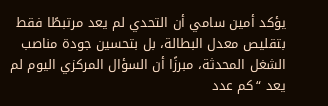يؤكد أمين سامي أن التحدي لم يعد مرتبطًا فقط بتقليص معدل البطالة، بل بتحسين جودة مناصب الشغل المحدثة، مبرزًا أن السؤال المركزي اليوم لم يعد “كم عدد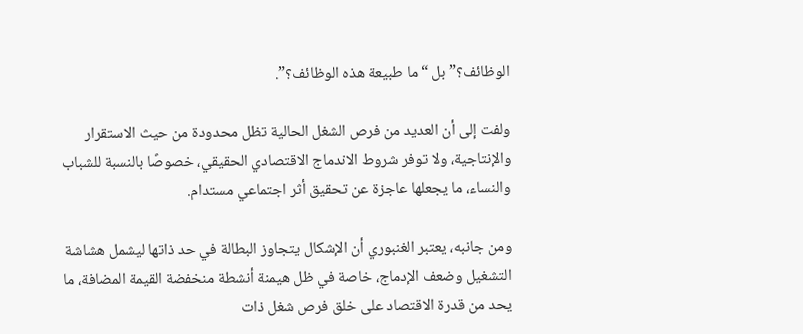الوظائف؟” بل “ما طبيعة هذه الوظائف؟”.

ولفت إلى أن العديد من فرص الشغل الحالية تظل محدودة من حيث الاستقرار والإنتاجية، ولا توفر شروط الاندماج الاقتصادي الحقيقي، خصوصًا بالنسبة للشباب والنساء، ما يجعلها عاجزة عن تحقيق أثر اجتماعي مستدام.

ومن جانبه، يعتبر الغنبوري أن الإشكال يتجاوز البطالة في حد ذاتها ليشمل هشاشة التشغيل وضعف الإدماج، خاصة في ظل هيمنة أنشطة منخفضة القيمة المضافة، ما يحد من قدرة الاقتصاد على خلق فرص شغل ذات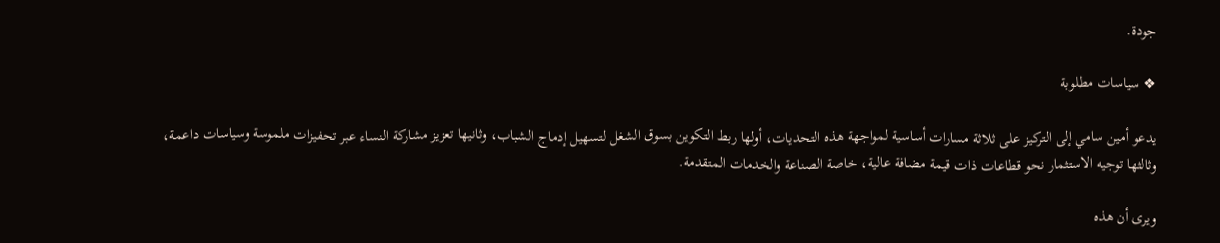جودة.

❖ سياسات مطلوبة

يدعو أمين سامي إلى التركيز على ثلاثة مسارات أساسية لمواجهة هذه التحديات، أولها ربط التكوين بسوق الشغل لتسهيل إدماج الشباب، وثانيها تعزيز مشاركة النساء عبر تحفيزات ملموسة وسياسات داعمة، وثالثها توجيه الاستثمار نحو قطاعات ذات قيمة مضافة عالية، خاصة الصناعة والخدمات المتقدمة.

ويرى أن هذه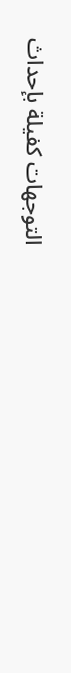التوجهات كفيلة بإحداث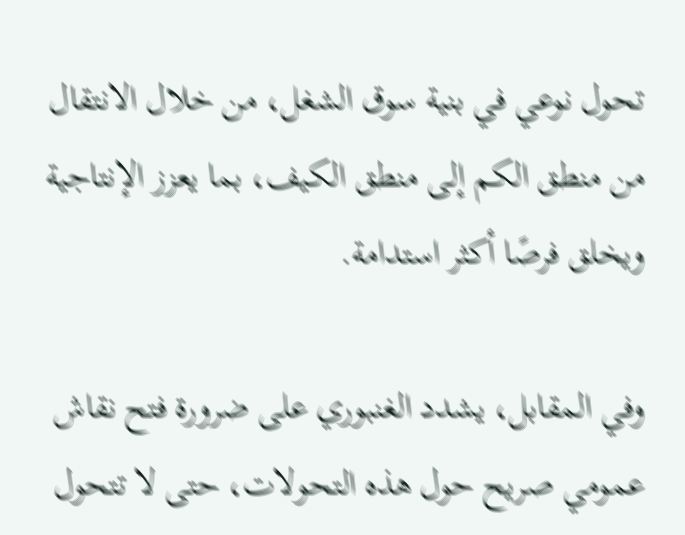تحول نوعي في بنية سوق الشغل، من خلال الانتقال من منطق الكم إلى منطق الكيف، بما يعزز الإنتاجية ويخلق فرصًا أكثر استدامة.

وفي المقابل، يشدد الغنبوري على ضرورة فتح نقاش عمومي صريح حول هذه التحولات، حتى لا تتحول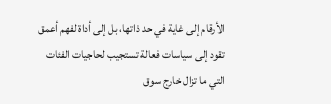الأرقام إلى غاية في حد ذاتها، بل إلى أداة لفهم أعمق تقود إلى سياسات فعالة تستجيب لحاجيات الفئات التي ما تزال خارج سوق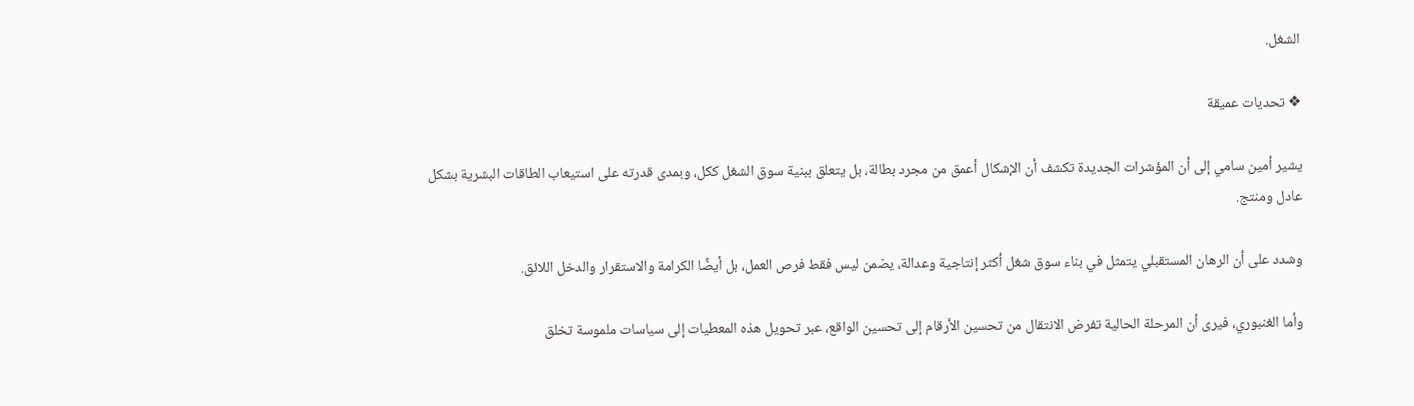الشغل.

❖ تحديات عميقة

يشير أمين سامي إلى أن المؤشرات الجديدة تكشف أن الإشكال أعمق من مجرد بطالة، بل يتعلق ببنية سوق الشغل ككل، وبمدى قدرته على استيعاب الطاقات البشرية بشكل عادل ومنتج.

وشدد على أن الرهان المستقبلي يتمثل في بناء سوق شغل أكثر إنتاجية وعدالة، يضمن ليس فقط فرص العمل، بل أيضًا الكرامة والاستقرار والدخل اللائق.

وأما الغنبوري، فيرى أن المرحلة الحالية تفرض الانتقال من تحسين الأرقام إلى تحسين الواقع، عبر تحويل هذه المعطيات إلى سياسات ملموسة تخلق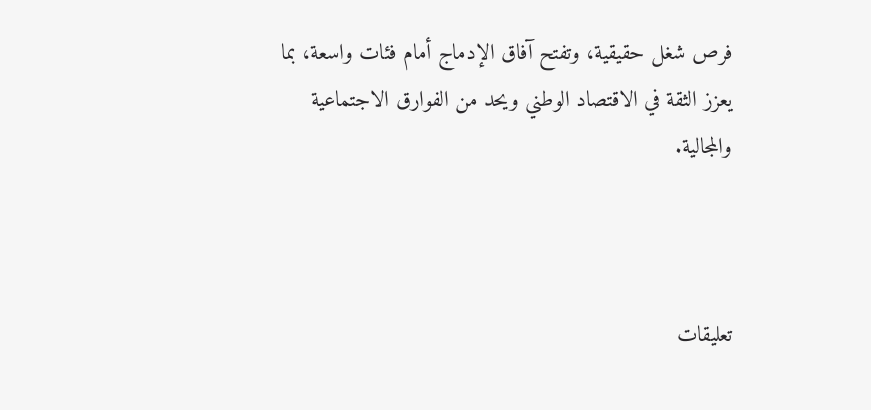فرص شغل حقيقية، وتفتح آفاق الإدماج أمام فئات واسعة، بما يعزز الثقة في الاقتصاد الوطني ويحد من الفوارق الاجتماعية والمجالية.



تعليقات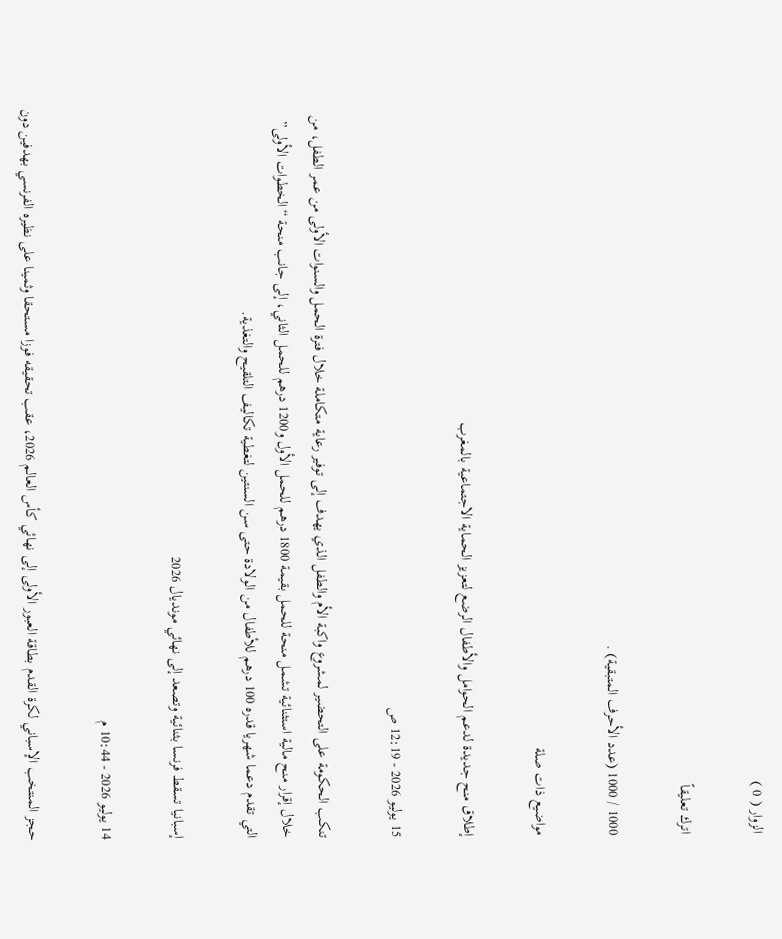الزوار ( 0 )

اترك تعليقاً

1000 / 1000 (عدد الأحرف المتبقية) .

مواضيع ذات صلة

إطلاق منح جديدة لدعم الحوامل والأطفال الرضع لتعزيز الحماية الاجتماعية بالمغرب

15 يوليو 2026 - 12:19 ص

تنكب الحكومة على التحضير لمشروع واكبة الأم والطفل الذي يهدف إلى توفير رعاية متكاملة خلال فترة الحمل والسنوات الأولى من عمر الطفل، من خلال إقرار منح مالية استثنائية تشمل منحة للحمل بقيمة 1800 درهم للحمل الأول و1200 درهم للحمل الثاني، إلى جانب منحة “الخطوات الأولى” التي تقدم دعما شهريا قدره 100 درهم للأطفال من الولادة حتى سن السنتين لتغطية تكاليف التلقيح والتغذية.

إسبانيا تسقط فرنسا بثنائية وتصعد إلى نهائي مونديال 2026

14 يوليو 2026 - 10:44 م

حجز المنتخب الإسباني لكرة القدم بطاقة العبور الأولى إلى نهائي كأس العالم 2026، عقب تحقيقه فوزا مستحقا وثمينا على نظيره الفرنسي بهدفين دون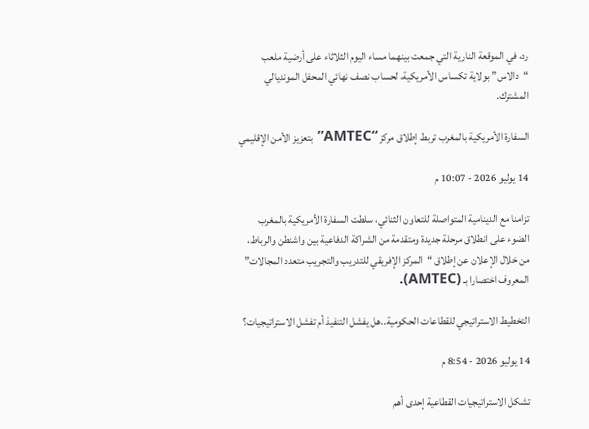رد، في الموقعة النارية التي جمعت بينهما مساء اليوم الثلاثاء على أرضية ملعب “دالاس” بولاية تكساس الأمريكية، لحساب نصف نهائي المحفل المونديالي المشترك.

السفارة الأمريكية بالمغرب تربط إطلاق مركز “AMTEC” بتعزيز الأمن الإقليمي

14 يوليو 2026 - 10:07 م

تزامنا مع الدينامية المتواصلة للتعاون الثنائي، سلطت السفارة الأمريكية بالمغرب الضوء على انطلاق مرحلة جديدة ومتقدمة من الشراكة الدفاعية بين واشنطن والرباط، من خلال الإعلان عن إطلاق “المركز الإفريقي للتدريب والتجريب متعدد المجالات” المعروف اختصارا بـ (AMTEC).

التخطيط الاستراتيجي للقطاعات الحكومية..هل يفشل التنفيذ أم تفشل الاستراتيجيات؟

14 يوليو 2026 - 8:54 م

تشكل الاستراتيجيات القطاعية إحدى أهم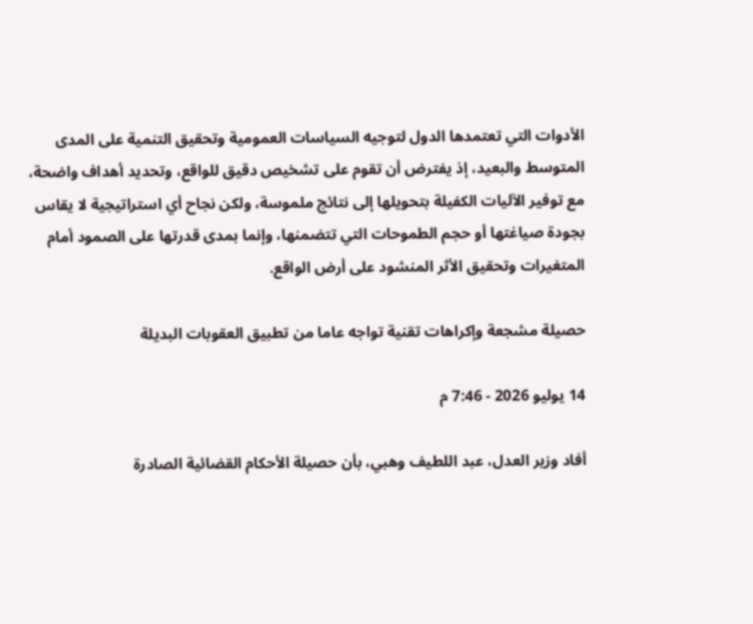الأدوات التي تعتمدها الدول لتوجيه السياسات العمومية وتحقيق التنمية على المدى المتوسط والبعيد، إذ يفترض أن تقوم على تشخيص دقيق للواقع، وتحديد أهداف واضحة، مع توفير الآليات الكفيلة بتحويلها إلى نتائج ملموسة، ولكن نجاح أي استراتيجية لا يقاس بجودة صياغتها أو حجم الطموحات التي تتضمنها، وإنما بمدى قدرتها على الصمود أمام المتغيرات وتحقيق الأثر المنشود على أرض الواقع.

حصيلة مشجعة وإكراهات تقنية تواجه عاما من تطبيق العقوبات البديلة

14 يوليو 2026 - 7:46 م

أفاد وزير العدل، عبد اللطيف وهبي، بأن حصيلة الأحكام القضائية الصادرة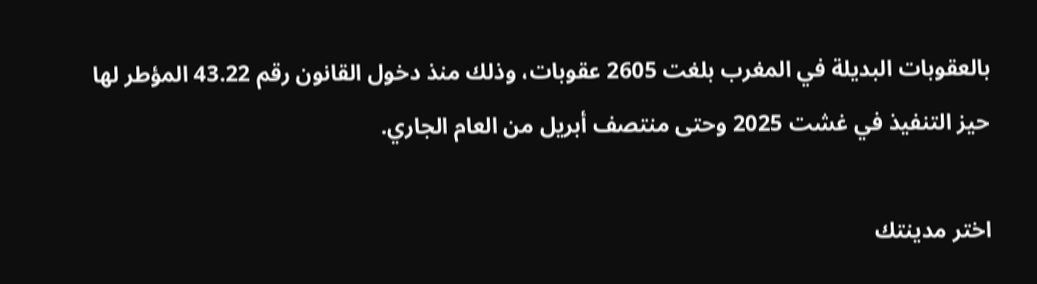بالعقوبات البديلة في المغرب بلغت 2605 عقوبات، وذلك منذ دخول القانون رقم 43.22 المؤطر لها حيز التنفيذ في غشت 2025 وحتى منتصف أبريل من العام الجاري.

اختر مدينتك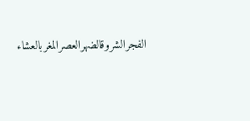الفجرالشروقالضهرالعصرالمغربالعشاء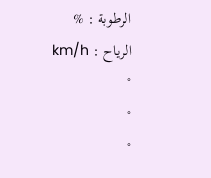الرطوبة : %
الرياح : km/h
°
°
°